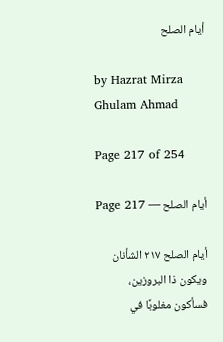أيام الصلح

by Hazrat Mirza Ghulam Ahmad

Page 217 of 254

أيام الصلح — Page 217

أيام الصلح ۲۱۷ الشأنان ويكون ذا البروزين، فسأكون مغلوبًا في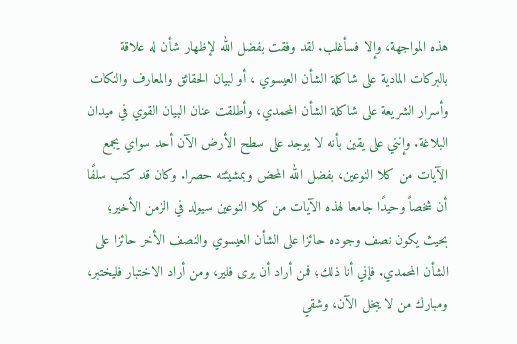هذه المواجهة، وإلا فسأغلب. لقد وفقت بفضل الله لإظهار شأن له علاقة بالبركات المادية على شاكلة الشأن العيسوي ، أو لبيان الحقائق والمعارف والنكات وأسرار الشريعة على شاكلة الشأن المحمدي، وأطلقت عنان البيان القوي في ميدان البلاغة. وإنني على يقين بأنه لا يوجد على سطح الأرض الآن أحد سواي يجمع الآيات من كلا النوعين، بفضل الله المحض وبمشيئته حصرا. وكان قد كتب سلفًا أن شخصاً وحيدًا جامعا لهذه الآيات من كلا النوعين سيولد في الزمن الأخير؛ بحيث يكون نصف وجوده حائزا على الشأن العيسوي والنصف الأخر حائزا على الشأن المحمدي. فإني أنا ذلك؛ فمن أراد أن يرى فلير، ومن أراد الاختبار فليختبر، ومبارك من لا يبخل الآن، وشقي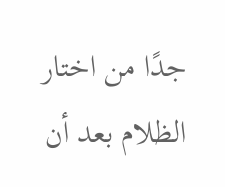جدًا من اختار الظلام بعد أن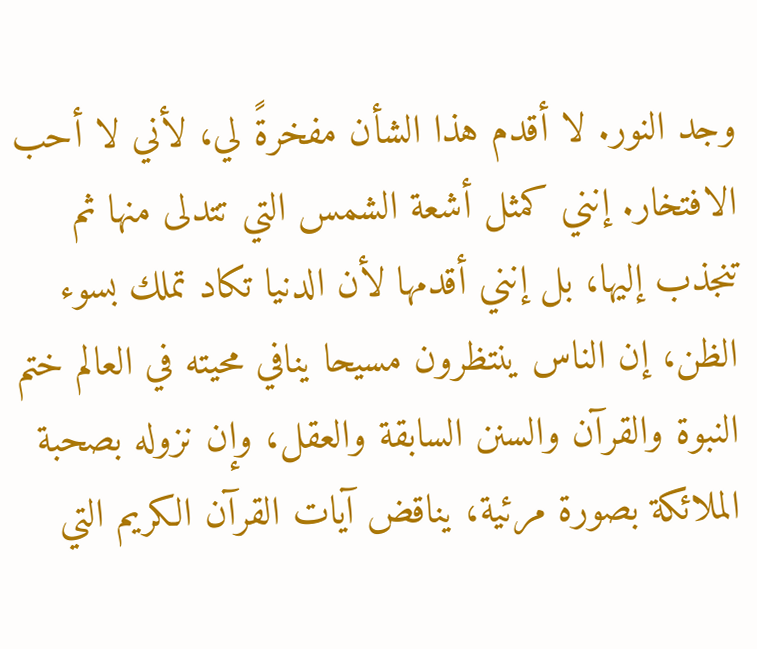وجد النور. لا أقدم هذا الشأن مفخرةً لي، لأني لا أحب الافتخار. إنني كمثل أشعة الشمس التي تتدلى منها ثم تنجذب إليها، بل إنني أقدمها لأن الدنيا تكاد تملك بسوء الظن، إن الناس ينتظرون مسيحا ينافي محيته في العالم ختم النبوة والقرآن والسنن السابقة والعقل، وإن نزوله بصحبة الملائكة بصورة مرئية، يناقض آيات القرآن الكريم التي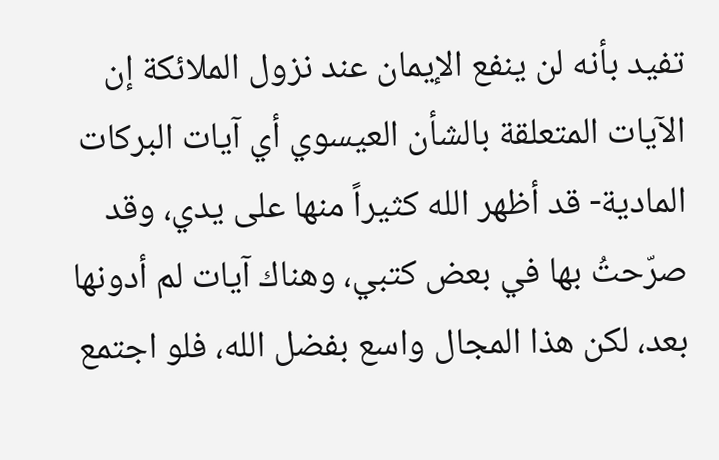تفيد بأنه لن ينفع الإيمان عند نزول الملائكة إن الآيات المتعلقة بالشأن العيسوي أي آيات البركات المادية- قد أظهر الله كثيراً منها على يدي، وقد صرّحتُ بها في بعض كتبي، وهناك آيات لم أدونها بعد، لكن هذا المجال واسع بفضل الله، فلو اجتمع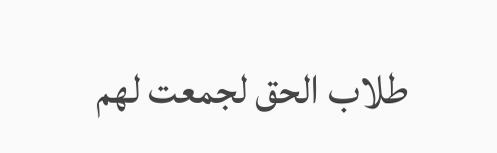طلاب الحق لجمعت لهم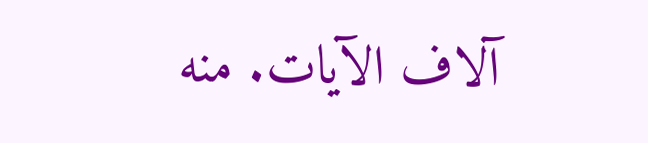آلاف الآيات. منه